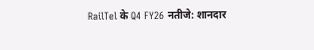RailTel के Q4 FY26 नतीजे: शानदार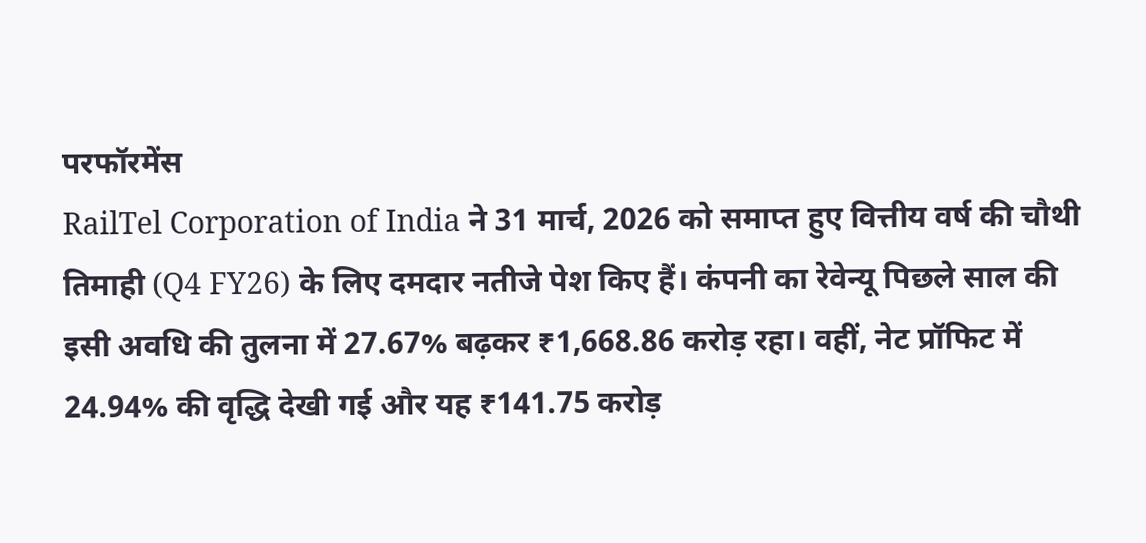परफॉरमेंस
RailTel Corporation of India ने 31 मार्च, 2026 को समाप्त हुए वित्तीय वर्ष की चौथी तिमाही (Q4 FY26) के लिए दमदार नतीजे पेश किए हैं। कंपनी का रेवेन्यू पिछले साल की इसी अवधि की तुलना में 27.67% बढ़कर ₹1,668.86 करोड़ रहा। वहीं, नेट प्रॉफिट में 24.94% की वृद्धि देखी गई और यह ₹141.75 करोड़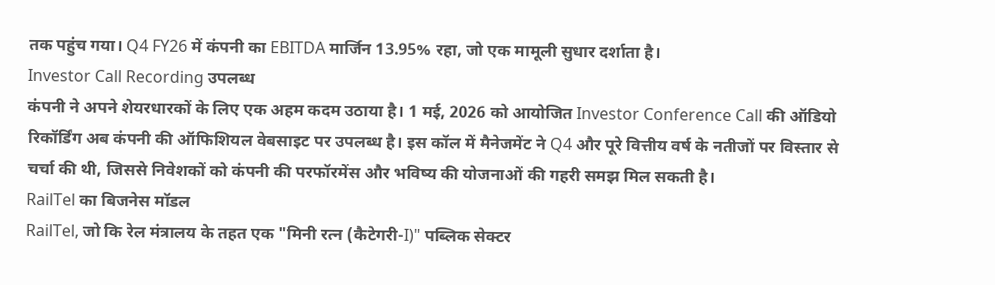तक पहुंच गया। Q4 FY26 में कंपनी का EBITDA मार्जिन 13.95% रहा, जो एक मामूली सुधार दर्शाता है।
Investor Call Recording उपलब्ध
कंपनी ने अपने शेयरधारकों के लिए एक अहम कदम उठाया है। 1 मई, 2026 को आयोजित Investor Conference Call की ऑडियो रिकॉर्डिंग अब कंपनी की ऑफिशियल वेबसाइट पर उपलब्ध है। इस कॉल में मैनेजमेंट ने Q4 और पूरे वित्तीय वर्ष के नतीजों पर विस्तार से चर्चा की थी, जिससे निवेशकों को कंपनी की परफॉरमेंस और भविष्य की योजनाओं की गहरी समझ मिल सकती है।
RailTel का बिजनेस मॉडल
RailTel, जो कि रेल मंत्रालय के तहत एक "मिनी रत्न (कैटेगरी-I)" पब्लिक सेक्टर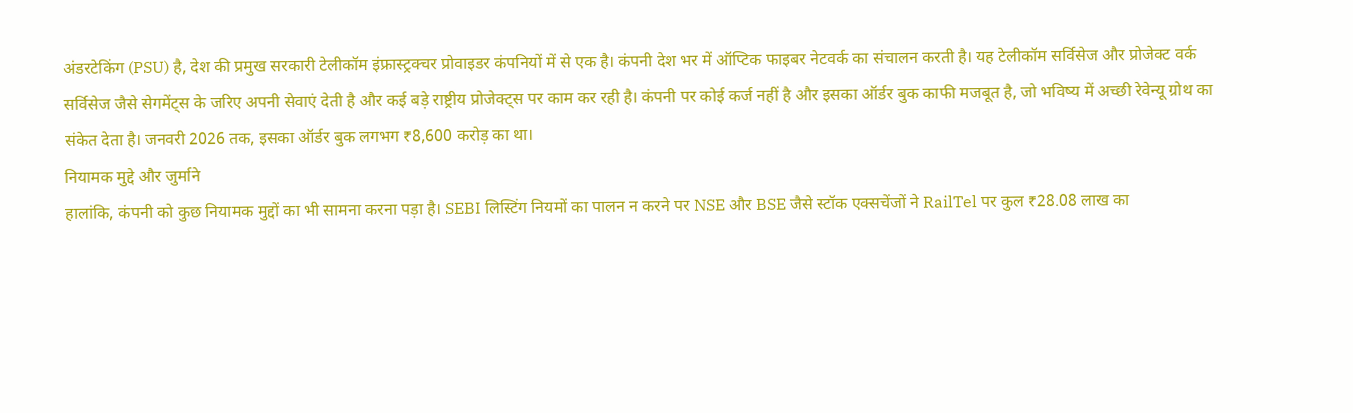अंडरटेकिंग (PSU) है, देश की प्रमुख सरकारी टेलीकॉम इंफ्रास्ट्रक्चर प्रोवाइडर कंपनियों में से एक है। कंपनी देश भर में ऑप्टिक फाइबर नेटवर्क का संचालन करती है। यह टेलीकॉम सर्विसेज और प्रोजेक्ट वर्क सर्विसेज जैसे सेगमेंट्स के जरिए अपनी सेवाएं देती है और कई बड़े राष्ट्रीय प्रोजेक्ट्स पर काम कर रही है। कंपनी पर कोई कर्ज नहीं है और इसका ऑर्डर बुक काफी मजबूत है, जो भविष्य में अच्छी रेवेन्यू ग्रोथ का संकेत देता है। जनवरी 2026 तक, इसका ऑर्डर बुक लगभग ₹8,600 करोड़ का था।
नियामक मुद्दे और जुर्माने
हालांकि, कंपनी को कुछ नियामक मुद्दों का भी सामना करना पड़ा है। SEBI लिस्टिंग नियमों का पालन न करने पर NSE और BSE जैसे स्टॉक एक्सचेंजों ने RailTel पर कुल ₹28.08 लाख का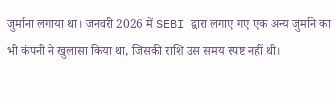जुर्माना लगाया था। जनवरी 2026 में SEBI द्वारा लगाए गए एक अन्य जुर्माने का भी कंपनी ने खुलासा किया था, जिसकी राशि उस समय स्पष्ट नहीं थी।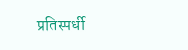प्रतिस्पर्धी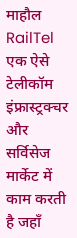माहौल
RailTel एक ऐसे टेलीकॉम इंफ्रास्ट्रक्चर और सर्विसेज मार्केट में काम करती है जहाँ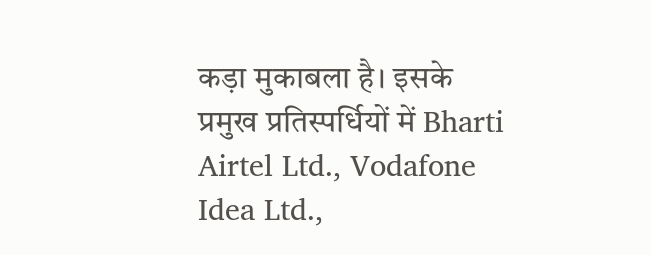कड़ा मुकाबला है। इसके प्रमुख प्रतिस्पर्धियों में Bharti Airtel Ltd., Vodafone Idea Ltd.,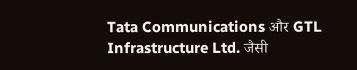Tata Communications और GTL Infrastructure Ltd. जैसी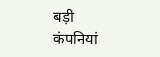बड़ी कंपनियां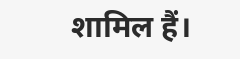शामिल हैं।